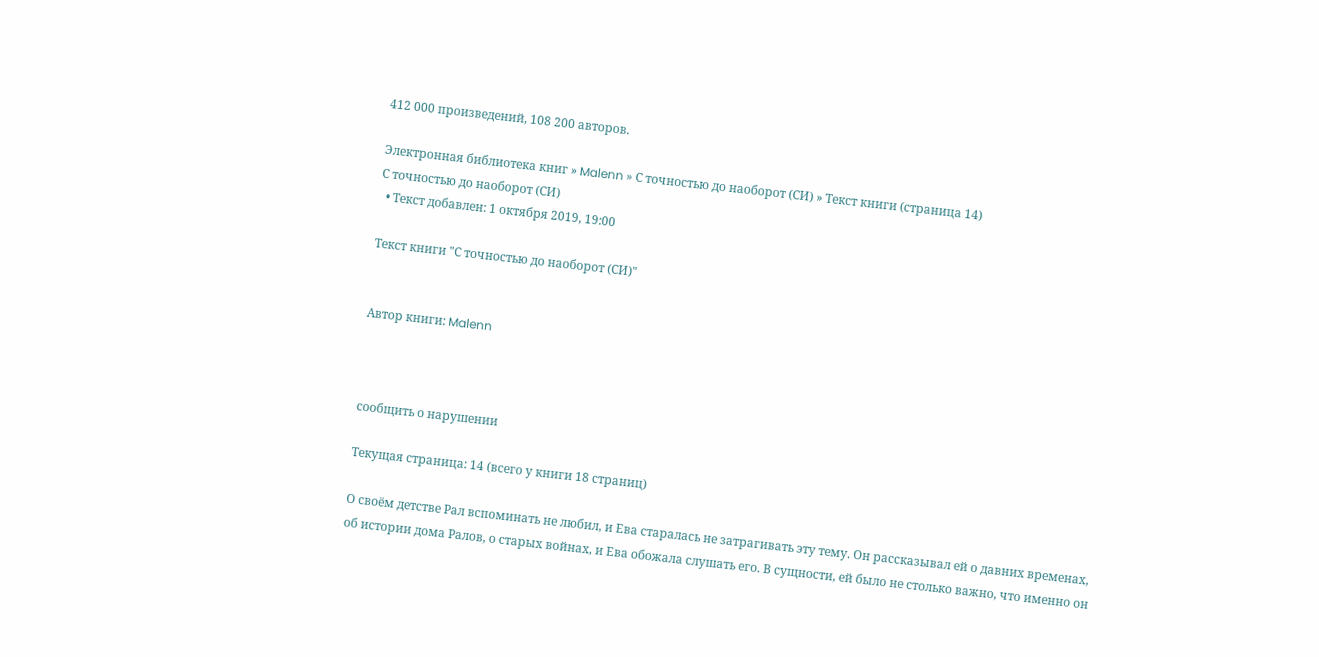412 000 произведений, 108 200 авторов.

Электронная библиотека книг » Malenn » С точностью до наоборот (СИ) » Текст книги (страница 14)
С точностью до наоборот (СИ)
  • Текст добавлен: 1 октября 2019, 19:00

Текст книги "С точностью до наоборот (СИ)"


Автор книги: Malenn



сообщить о нарушении

Текущая страница: 14 (всего у книги 18 страниц)

О своём детстве Рал вспоминать не любил, и Ева старалась не затрагивать эту тему. Он рассказывал ей о давних временах, об истории дома Ралов, о старых войнах, и Ева обожала слушать его. В сущности, ей было не столько важно, что именно он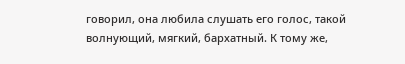говорил, она любила слушать его голос, такой волнующий, мягкий, бархатный. К тому же,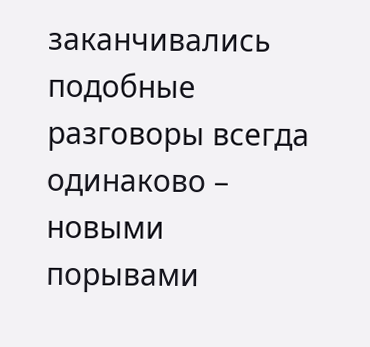заканчивались подобные разговоры всегда одинаково – новыми порывами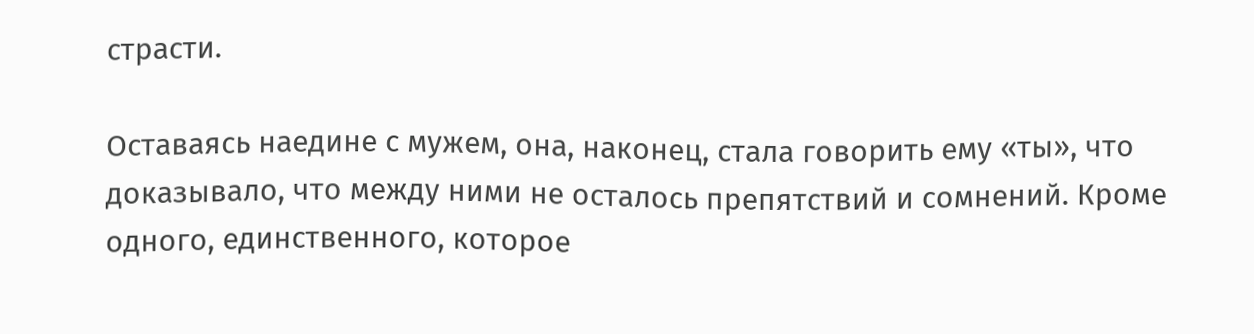страсти.

Оставаясь наедине с мужем, она, наконец, стала говорить ему «ты», что доказывало, что между ними не осталось препятствий и сомнений. Кроме одного, единственного, которое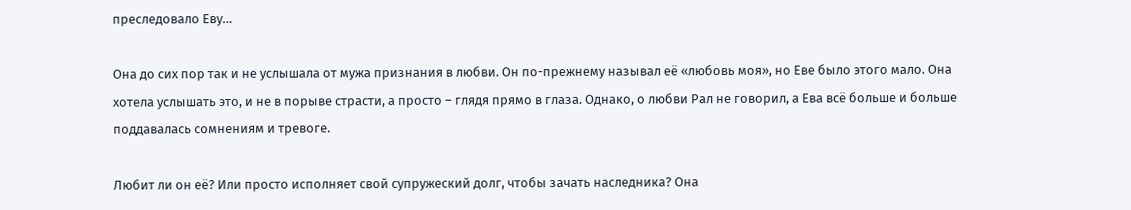преследовало Еву…

Она до сих пор так и не услышала от мужа признания в любви. Он по-прежнему называл её «любовь моя», но Еве было этого мало. Она хотела услышать это, и не в порыве страсти, а просто – глядя прямо в глаза. Однако, о любви Рал не говорил, а Ева всё больше и больше поддавалась сомнениям и тревоге.

Любит ли он её? Или просто исполняет свой супружеский долг, чтобы зачать наследника? Она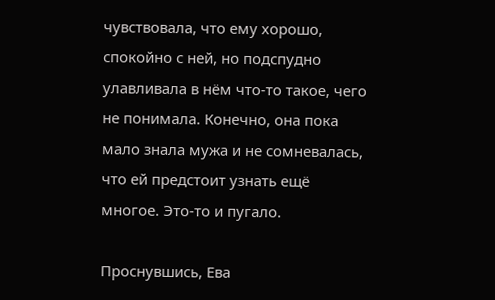чувствовала, что ему хорошо, спокойно с ней, но подспудно улавливала в нём что-то такое, чего не понимала. Конечно, она пока мало знала мужа и не сомневалась, что ей предстоит узнать ещё многое. Это-то и пугало.

Проснувшись, Ева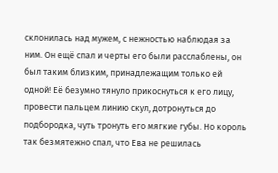склонилась над мужем, с нежностью наблюдая за ним. Он ещё спал и черты его были расслаблены, он был таким близким, принадлежащим только ей одной! Её безумно тянуло прикоснуться к его лицу, провести пальцем линию скул, дотронуться до подбородка, чуть тронуть его мягкие губы. Но король так безмятежно спал, что Ева не решилась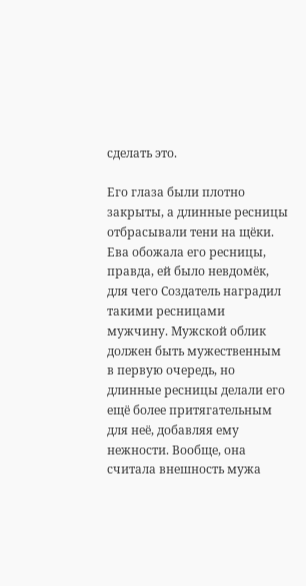сделать это.

Его глаза были плотно закрыты, а длинные ресницы отбрасывали тени на щёки. Ева обожала его ресницы, правда, ей было невдомёк, для чего Создатель наградил такими ресницами мужчину. Мужской облик должен быть мужественным в первую очередь, но длинные ресницы делали его ещё более притягательным для неё, добавляя ему нежности. Вообще, она считала внешность мужа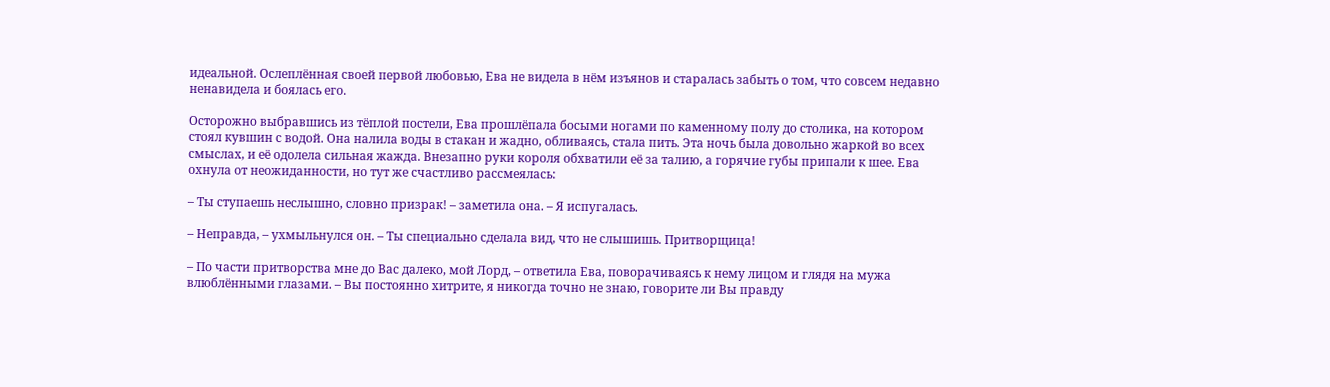идеальной. Ослеплённая своей первой любовью, Ева не видела в нём изъянов и старалась забыть о том, что совсем недавно ненавидела и боялась его.

Осторожно выбравшись из тёплой постели, Ева прошлёпала босыми ногами по каменному полу до столика, на котором стоял кувшин с водой. Она налила воды в стакан и жадно, обливаясь, стала пить. Эта ночь была довольно жаркой во всех смыслах, и её одолела сильная жажда. Внезапно руки короля обхватили её за талию, а горячие губы припали к шее. Ева охнула от неожиданности, но тут же счастливо рассмеялась:

– Ты ступаешь неслышно, словно призрак! – заметила она. – Я испугалась.

– Неправда, – ухмыльнулся он. – Ты специально сделала вид, что не слышишь. Притворщица!

– По части притворства мне до Вас далеко, мой Лорд, – ответила Ева, поворачиваясь к нему лицом и глядя на мужа влюблёнными глазами. – Вы постоянно хитрите, я никогда точно не знаю, говорите ли Вы правду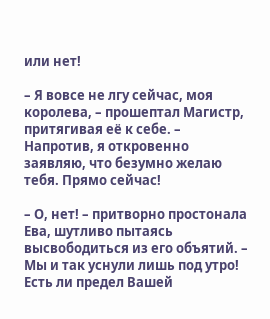или нет!

– Я вовсе не лгу сейчас, моя королева, – прошептал Магистр, притягивая её к себе. – Напротив, я откровенно заявляю, что безумно желаю тебя. Прямо сейчас!

– О, нет! – притворно простонала Ева, шутливо пытаясь высвободиться из его объятий. – Мы и так уснули лишь под утро! Есть ли предел Вашей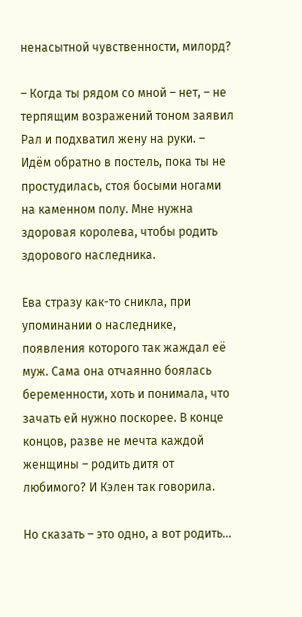ненасытной чувственности, милорд?

– Когда ты рядом со мной – нет, – не терпящим возражений тоном заявил Рал и подхватил жену на руки. – Идём обратно в постель, пока ты не простудилась, стоя босыми ногами на каменном полу. Мне нужна здоровая королева, чтобы родить здорового наследника.

Ева стразу как-то сникла, при упоминании о наследнике, появления которого так жаждал её муж. Сама она отчаянно боялась беременности, хоть и понимала, что зачать ей нужно поскорее. В конце концов, разве не мечта каждой женщины – родить дитя от любимого? И Кэлен так говорила.

Но сказать – это одно, а вот родить…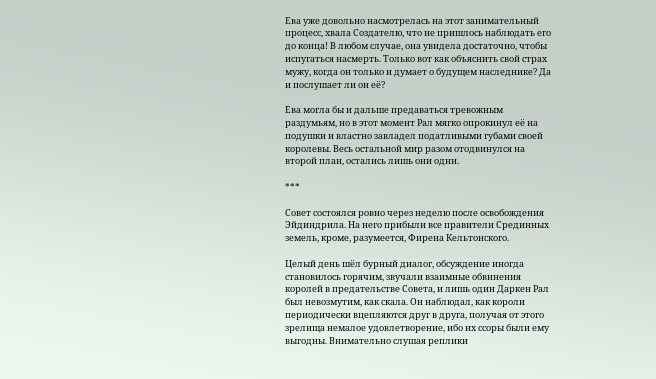Ева уже довольно насмотрелась на этот занимательный процесс, хвала Создателю, что не пришлось наблюдать его до конца! В любом случае, она увидела достаточно, чтобы испугаться насмерть. Только вот как объяснить свой страх мужу, когда он только и думает о будущем наследнике? Да и послушает ли он её?

Ева могла бы и дальше предаваться тревожным раздумьям, но в этот момент Рал мягко опрокинул её на подушки и властно завладел податливыми губами своей королевы. Весь остальной мир разом отодвинулся на второй план, остались лишь они одни.

***

Совет состоялся ровно через неделю после освобождения Эйдиндрила. На него прибыли все правители Срединных земель, кроме, разумеется, Фирена Кельтонского.

Целый день шёл бурный диалог, обсуждение иногда становилось горячим, звучали взаимные обвинения королей в предательстве Совета, и лишь один Даркен Рал был невозмутим, как скала. Он наблюдал, как короли периодически вцепляются друг в друга, получая от этого зрелища немалое удовлетворение, ибо их ссоры были ему выгодны. Внимательно слушая реплики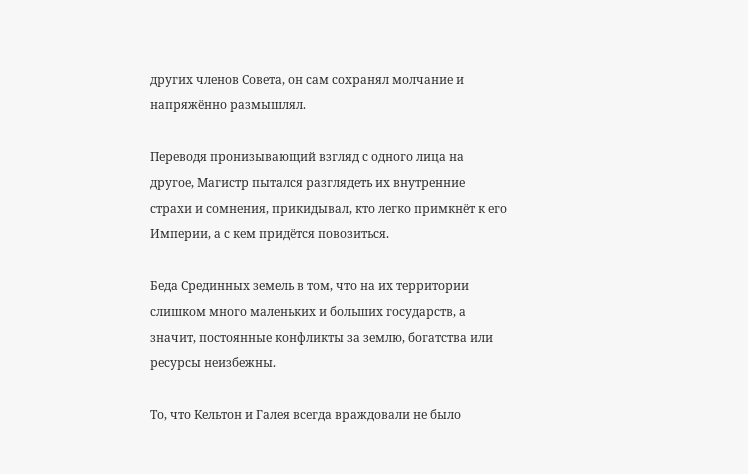других членов Совета, он сам сохранял молчание и напряжённо размышлял.

Переводя пронизывающий взгляд с одного лица на другое, Магистр пытался разглядеть их внутренние страхи и сомнения, прикидывал, кто легко примкнёт к его Империи, а с кем придётся повозиться.

Беда Срединных земель в том, что на их территории слишком много маленьких и больших государств, а значит, постоянные конфликты за землю, богатства или ресурсы неизбежны.

То, что Кельтон и Галея всегда враждовали не было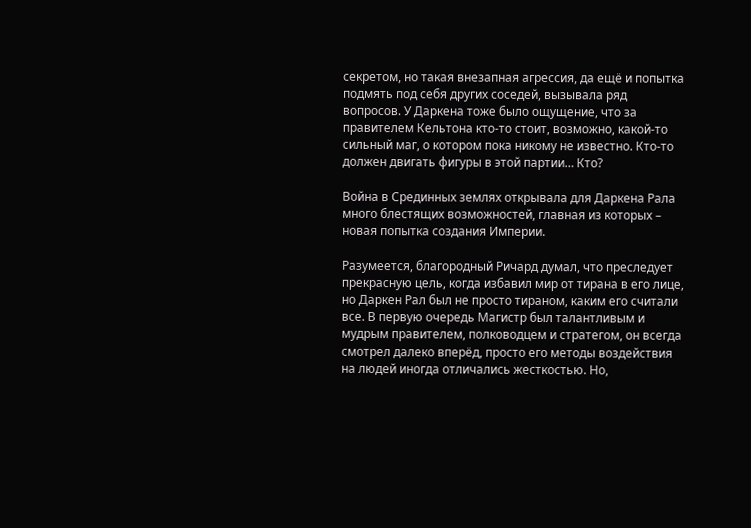секретом, но такая внезапная агрессия, да ещё и попытка подмять под себя других соседей, вызывала ряд вопросов. У Даркена тоже было ощущение, что за правителем Кельтона кто-то стоит, возможно, какой-то сильный маг, о котором пока никому не известно. Кто-то должен двигать фигуры в этой партии… Кто?

Война в Срединных землях открывала для Даркена Рала много блестящих возможностей, главная из которых – новая попытка создания Империи.

Разумеется, благородный Ричард думал, что преследует прекрасную цель, когда избавил мир от тирана в его лице, но Даркен Рал был не просто тираном, каким его считали все. В первую очередь Магистр был талантливым и мудрым правителем, полководцем и стратегом, он всегда смотрел далеко вперёд, просто его методы воздействия на людей иногда отличались жесткостью. Но,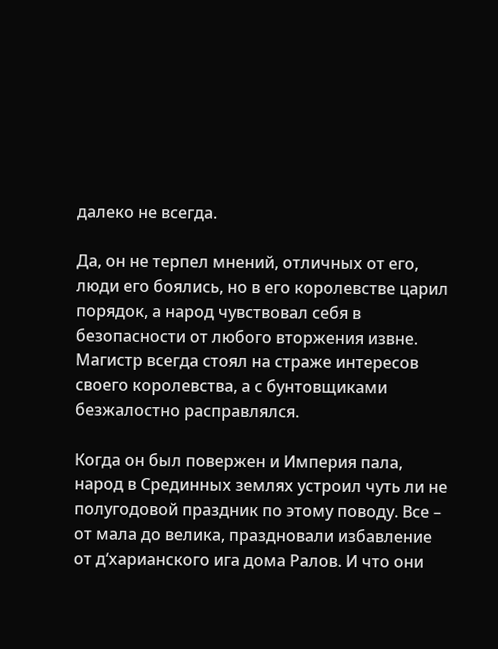далеко не всегда.

Да, он не терпел мнений, отличных от его, люди его боялись, но в его королевстве царил порядок, а народ чувствовал себя в безопасности от любого вторжения извне. Магистр всегда стоял на страже интересов своего королевства, а с бунтовщиками безжалостно расправлялся.

Когда он был повержен и Империя пала, народ в Срединных землях устроил чуть ли не полугодовой праздник по этому поводу. Все – от мала до велика, праздновали избавление от д‘харианского ига дома Ралов. И что они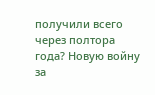получили всего через полтора года? Новую войну за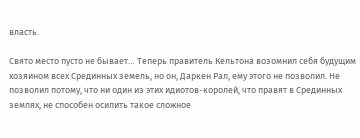власть.

Свято место пусто не бывает… Теперь правитель Кельтона возомнил себя будущим хозяином всех Срединных земель, но он, Даркен Рал, ему этого не позволил. Не позволил потому, что ни один из этих идиотов-королей, что правят в Срединных землях, не способен осилить такое сложное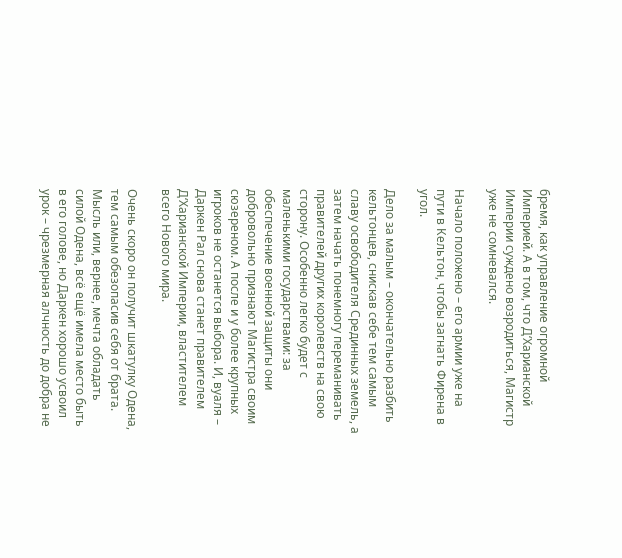бремя, как управление огромной Империей. А в том, что Д‘Харианской Империи суждено возродиться, Магистр уже не сомневался.

Начало положено – его армии уже на пути в Кельтон, чтобы загнать Фирена в угол.

Дело за малым – окончательно разбить кельтонцев, снискав себе тем самым славу освободителя Срединных земель, а затем начать понемногу переманивать правителей других королевств на свою сторону. Особенно легко будет с маленькими государствами: за обеспечение военной защиты они добровольно признают Магистра своим сюзереном. А после и у более крупных игроков не останется выбора. И, вуаля – Даркен Рал снова станет правителем Д‘Харианской Империи, властителем всего Нового мира.

Очень скоро он получит шкатулку Одена, тем самым обезопасив себя от брата. Мысль или, вернее, мечта обладать силой Одена, всё ещё имела место быть в его голове, но Даркен хорошо усвоил урок – чрезмерная алчность до добра не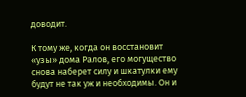доводит.

К тому же, когда он восстановит «узы» дома Ралов, его могущество снова наберет силу и шкатулки ему будут не так уж и необходимы. Он и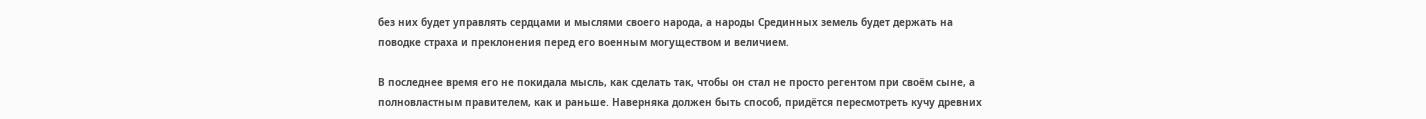без них будет управлять сердцами и мыслями своего народа, а народы Срединных земель будет держать на поводке страха и преклонения перед его военным могуществом и величием.

В последнее время его не покидала мысль, как сделать так, чтобы он стал не просто регентом при своём сыне, а полновластным правителем, как и раньше. Наверняка должен быть способ, придётся пересмотреть кучу древних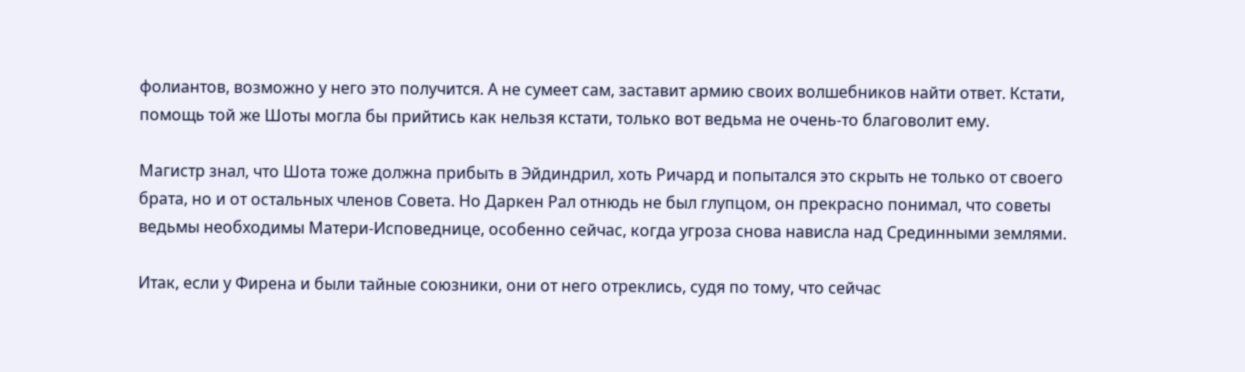фолиантов, возможно у него это получится. А не сумеет сам, заставит армию своих волшебников найти ответ. Кстати, помощь той же Шоты могла бы прийтись как нельзя кстати, только вот ведьма не очень-то благоволит ему.

Магистр знал, что Шота тоже должна прибыть в Эйдиндрил, хоть Ричард и попытался это скрыть не только от своего брата, но и от остальных членов Совета. Но Даркен Рал отнюдь не был глупцом, он прекрасно понимал, что советы ведьмы необходимы Матери-Исповеднице, особенно сейчас, когда угроза снова нависла над Срединными землями.

Итак, если у Фирена и были тайные союзники, они от него отреклись, судя по тому, что сейчас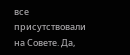все присутствовали на Совете. Да,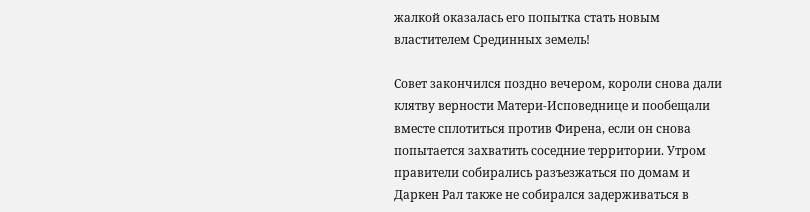жалкой оказалась его попытка стать новым властителем Срединных земель!

Совет закончился поздно вечером, короли снова дали клятву верности Матери-Исповеднице и пообещали вместе сплотиться против Фирена, если он снова попытается захватить соседние территории. Утром правители собирались разъезжаться по домам и Даркен Рал также не собирался задерживаться в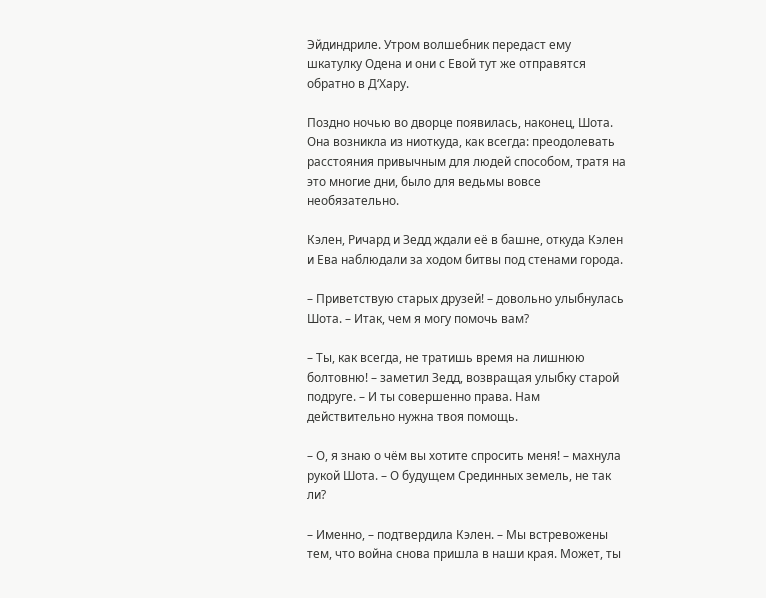Эйдиндриле. Утром волшебник передаст ему шкатулку Одена и они с Евой тут же отправятся обратно в Д‘Хару.

Поздно ночью во дворце появилась, наконец, Шота. Она возникла из ниоткуда, как всегда: преодолевать расстояния привычным для людей способом, тратя на это многие дни, было для ведьмы вовсе необязательно.

Кэлен, Ричард и Зедд ждали её в башне, откуда Кэлен и Ева наблюдали за ходом битвы под стенами города.

– Приветствую старых друзей! – довольно улыбнулась Шота. – Итак, чем я могу помочь вам?

– Ты, как всегда, не тратишь время на лишнюю болтовню! – заметил Зедд, возвращая улыбку старой подруге. – И ты совершенно права. Нам действительно нужна твоя помощь.

– О, я знаю о чём вы хотите спросить меня! – махнула рукой Шота. – О будущем Срединных земель, не так ли?

– Именно, – подтвердила Кэлен. – Мы встревожены тем, что война снова пришла в наши края. Может, ты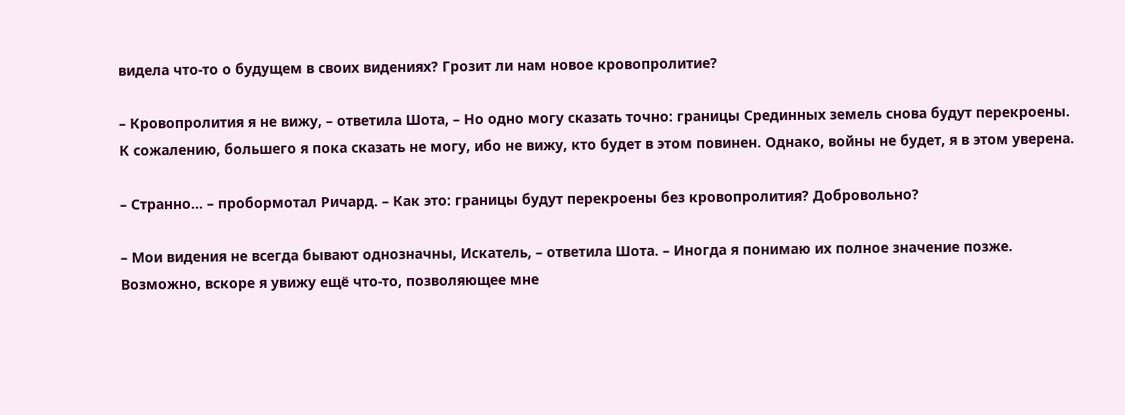видела что-то о будущем в своих видениях? Грозит ли нам новое кровопролитие?

– Кровопролития я не вижу, – ответила Шота, – Но одно могу сказать точно: границы Срединных земель снова будут перекроены. К сожалению, большего я пока сказать не могу, ибо не вижу, кто будет в этом повинен. Однако, войны не будет, я в этом уверена.

– Странно… – пробормотал Ричард. – Как это: границы будут перекроены без кровопролития? Добровольно?

– Мои видения не всегда бывают однозначны, Искатель, – ответила Шота. – Иногда я понимаю их полное значение позже. Возможно, вскоре я увижу ещё что-то, позволяющее мне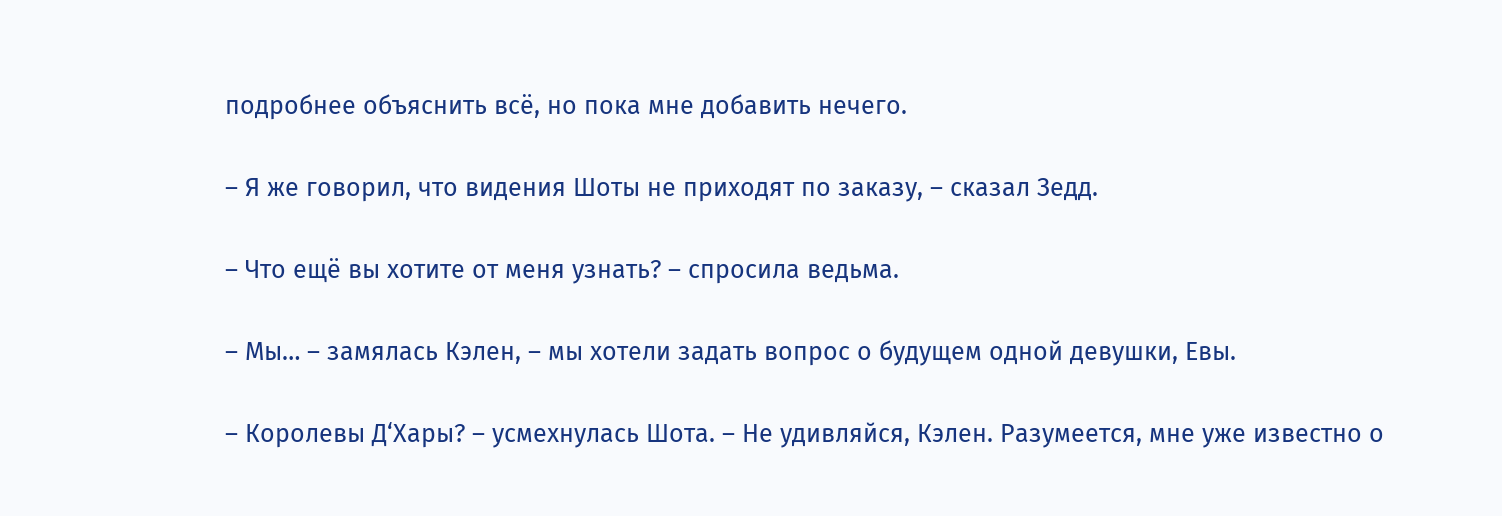подробнее объяснить всё, но пока мне добавить нечего.

– Я же говорил, что видения Шоты не приходят по заказу, – сказал Зедд.

– Что ещё вы хотите от меня узнать? – спросила ведьма.

– Мы… – замялась Кэлен, – мы хотели задать вопрос о будущем одной девушки, Евы.

– Королевы Д‘Хары? – усмехнулась Шота. – Не удивляйся, Кэлен. Разумеется, мне уже известно о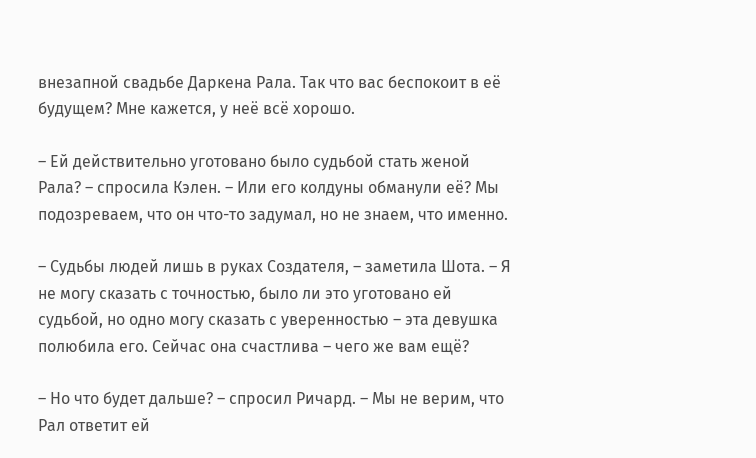внезапной свадьбе Даркена Рала. Так что вас беспокоит в её будущем? Мне кажется, у неё всё хорошо.

– Ей действительно уготовано было судьбой стать женой Рала? – спросила Кэлен. – Или его колдуны обманули её? Мы подозреваем, что он что-то задумал, но не знаем, что именно.

– Судьбы людей лишь в руках Создателя, – заметила Шота. – Я не могу сказать с точностью, было ли это уготовано ей судьбой, но одно могу сказать с уверенностью – эта девушка полюбила его. Сейчас она счастлива – чего же вам ещё?

– Но что будет дальше? – спросил Ричард. – Мы не верим, что Рал ответит ей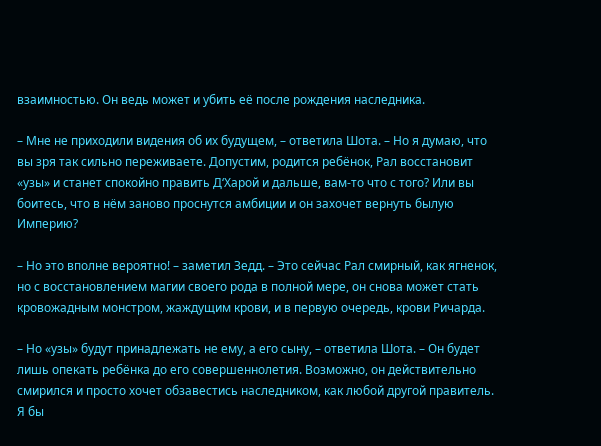взаимностью. Он ведь может и убить её после рождения наследника.

– Мне не приходили видения об их будущем, – ответила Шота. – Но я думаю, что вы зря так сильно переживаете. Допустим, родится ребёнок, Рал восстановит «узы» и станет спокойно править Д‘Харой и дальше, вам-то что с того? Или вы боитесь, что в нём заново проснутся амбиции и он захочет вернуть былую Империю?

– Но это вполне вероятно! – заметил Зедд. – Это сейчас Рал смирный, как ягненок, но с восстановлением магии своего рода в полной мере, он снова может стать кровожадным монстром, жаждущим крови, и в первую очередь, крови Ричарда.

– Но «узы» будут принадлежать не ему, а его сыну, – ответила Шота. – Он будет лишь опекать ребёнка до его совершеннолетия. Возможно, он действительно смирился и просто хочет обзавестись наследником, как любой другой правитель. Я бы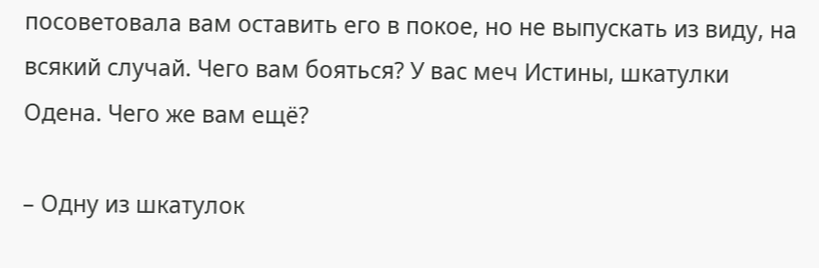посоветовала вам оставить его в покое, но не выпускать из виду, на всякий случай. Чего вам бояться? У вас меч Истины, шкатулки Одена. Чего же вам ещё?

– Одну из шкатулок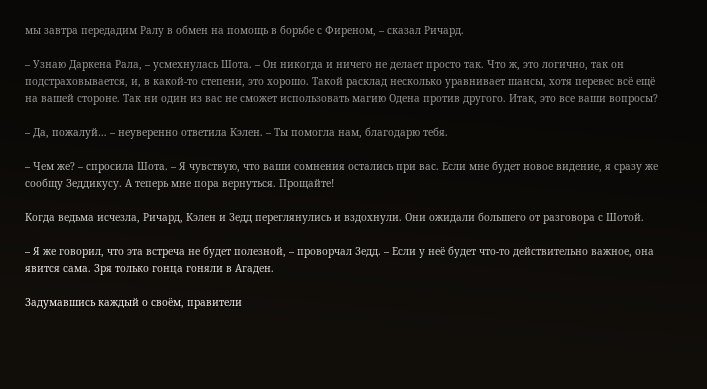мы завтра передадим Ралу в обмен на помощь в борьбе с Фиреном, – сказал Ричард.

– Узнаю Даркена Рала, – усмехнулась Шота. – Он никогда и ничего не делает просто так. Что ж, это логично, так он подстраховывается, и, в какой-то степени, это хорошо. Такой расклад несколько уравнивает шансы, хотя перевес всё ещё на вашей стороне. Так ни один из вас не сможет использовать магию Одена против другого. Итак, это все ваши вопросы?

– Да, пожалуй… – неуверенно ответила Кэлен. – Ты помогла нам, благодарю тебя.

– Чем же? – спросила Шота. – Я чувствую, что ваши сомнения остались при вас. Если мне будет новое видение, я сразу же сообщу Зеддикусу. А теперь мне пора вернуться. Прощайте!

Когда ведьма исчезла, Ричард, Кэлен и Зедд переглянулись и вздохнули. Они ожидали большего от разговора с Шотой.

– Я же говорил, что эта встреча не будет полезной, – проворчал Зедд. – Если у неё будет что-то действительно важное, она явится сама. Зря только гонца гоняли в Агаден.

Задумавшись каждый о своём, правители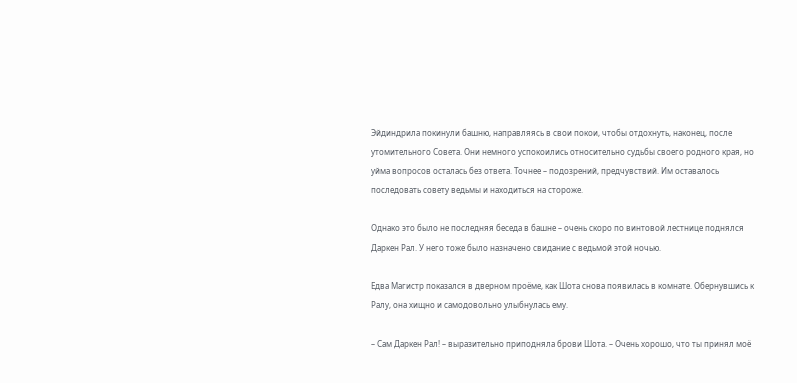Эйдиндрила покинули башню, направляясь в свои покои, чтобы отдохнуть, наконец, после утомительного Совета. Они немного успокоились относительно судьбы своего родного края, но уйма вопросов осталась без ответа. Точнее – подозрений, предчувствий. Им оставалось последовать совету ведьмы и находиться на стороже.

Однако это было не последняя беседа в башне – очень скоро по винтовой лестнице поднялся Даркен Рал. У него тоже было назначено свидание с ведьмой этой ночью.

Едва Магистр показался в дверном проёме, как Шота снова появилась в комнате. Обернувшись к Ралу, она хищно и самодовольно улыбнулась ему.

– Сам Даркен Рал! – выразительно приподняла брови Шота. – Очень хорошо, что ты принял моё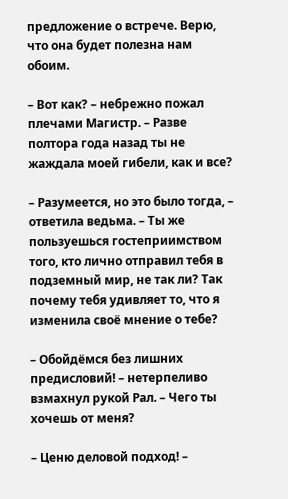предложение о встрече. Верю, что она будет полезна нам обоим.

– Вот как? – небрежно пожал плечами Магистр. – Разве полтора года назад ты не жаждала моей гибели, как и все?

– Разумеется, но это было тогда, – ответила ведьма. – Ты же пользуешься гостеприимством того, кто лично отправил тебя в подземный мир, не так ли? Так почему тебя удивляет то, что я изменила своё мнение о тебе?

– Обойдёмся без лишних предисловий! – нетерпеливо взмахнул рукой Рал. – Чего ты хочешь от меня?

– Ценю деловой подход! –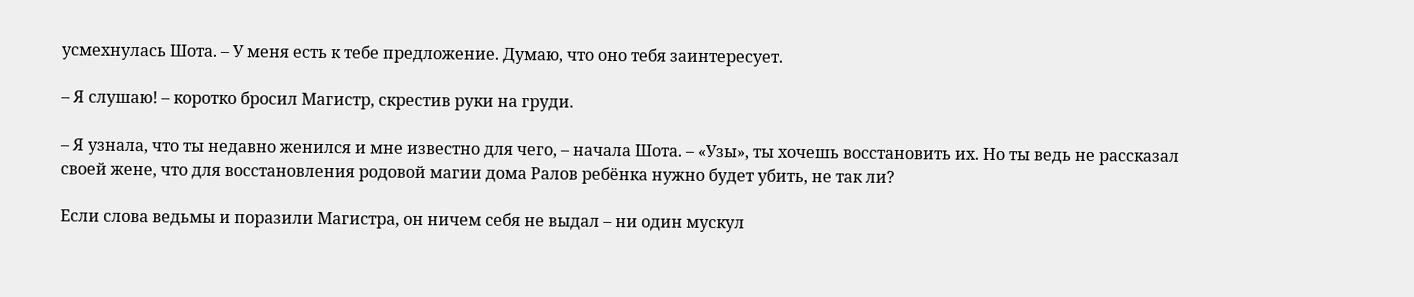усмехнулась Шота. – У меня есть к тебе предложение. Думаю, что оно тебя заинтересует.

– Я слушаю! – коротко бросил Магистр, скрестив руки на груди.

– Я узнала, что ты недавно женился и мне известно для чего, – начала Шота. – «Узы», ты хочешь восстановить их. Но ты ведь не рассказал своей жене, что для восстановления родовой магии дома Ралов ребёнка нужно будет убить, не так ли?

Если слова ведьмы и поразили Магистра, он ничем себя не выдал – ни один мускул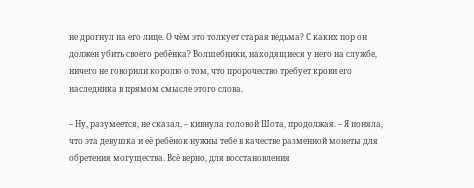не дрогнул на его лице. О чём это толкует старая ведьма? С каких пор он должен убить своего ребёнка? Волшебники, находящиеся у него на службе, ничего не говорили королю о том, что пророчество требует крови его наследника в прямом смысле этого слова.

– Ну, разумеется, не сказал, – кивнула головой Шота, продолжая. – Я поняла, что эта девушка и её ребёнок нужны тебе в качестве разменной монеты для обретения могущества. Всё верно, для восстановления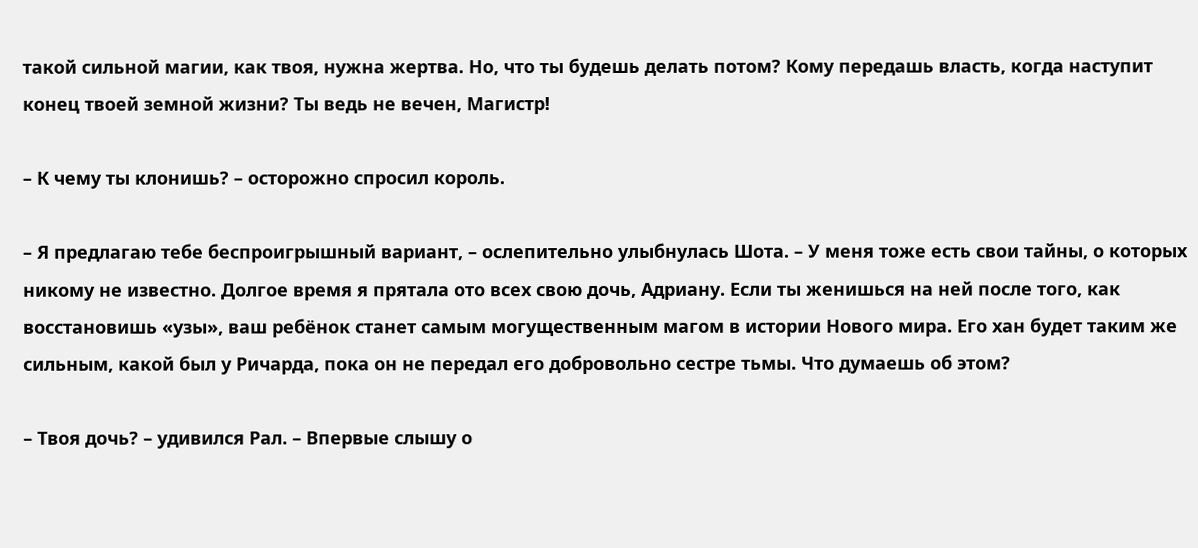такой сильной магии, как твоя, нужна жертва. Но, что ты будешь делать потом? Кому передашь власть, когда наступит конец твоей земной жизни? Ты ведь не вечен, Магистр!

– К чему ты клонишь? – осторожно спросил король.

– Я предлагаю тебе беспроигрышный вариант, – ослепительно улыбнулась Шота. – У меня тоже есть свои тайны, о которых никому не известно. Долгое время я прятала ото всех свою дочь, Адриану. Если ты женишься на ней после того, как восстановишь «узы», ваш ребёнок станет самым могущественным магом в истории Нового мира. Его хан будет таким же сильным, какой был у Ричарда, пока он не передал его добровольно сестре тьмы. Что думаешь об этом?

– Твоя дочь? – удивился Рал. – Впервые слышу о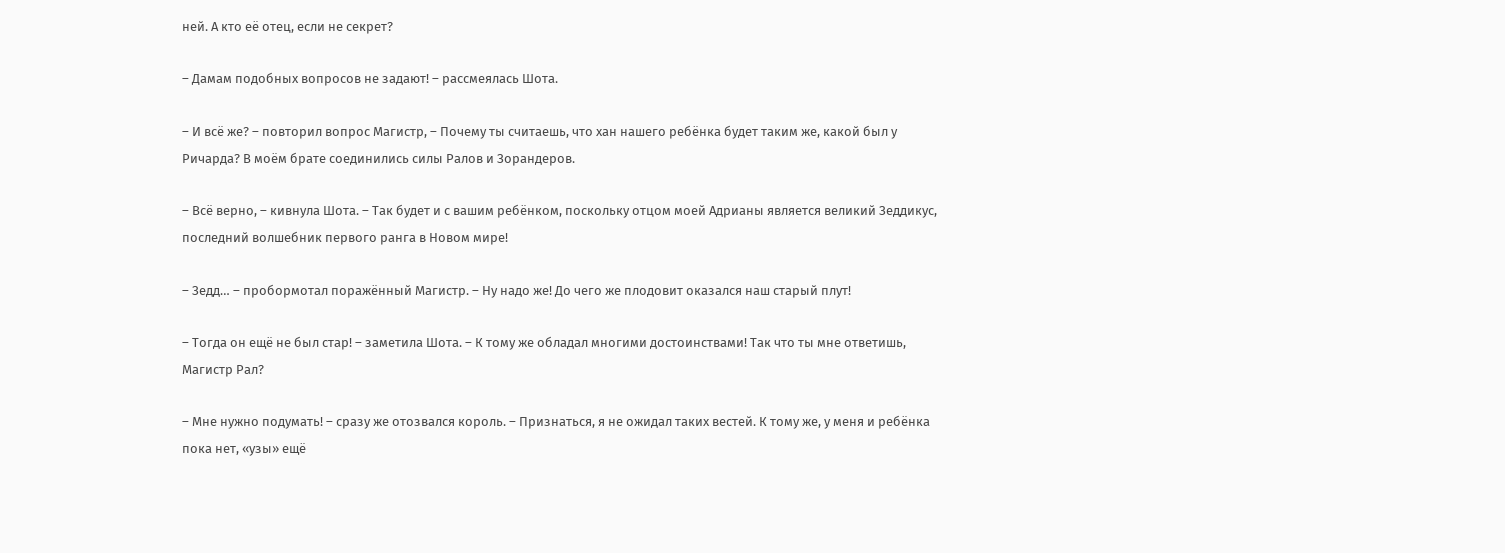ней. А кто её отец, если не секрет?

– Дамам подобных вопросов не задают! – рассмеялась Шота.

– И всё же? – повторил вопрос Магистр, – Почему ты считаешь, что хан нашего ребёнка будет таким же, какой был у Ричарда? В моём брате соединились силы Ралов и Зорандеров.

– Всё верно, – кивнула Шота. – Так будет и с вашим ребёнком, поскольку отцом моей Адрианы является великий Зеддикус, последний волшебник первого ранга в Новом мире!

– Зедд… – пробормотал поражённый Магистр. – Ну надо же! До чего же плодовит оказался наш старый плут!

– Тогда он ещё не был стар! – заметила Шота. – К тому же обладал многими достоинствами! Так что ты мне ответишь, Магистр Рал?

– Мне нужно подумать! – сразу же отозвался король. – Признаться, я не ожидал таких вестей. К тому же, у меня и ребёнка пока нет, «узы» ещё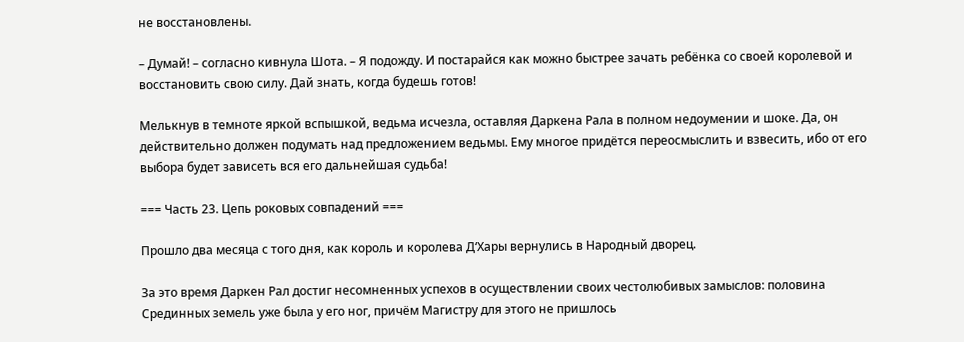не восстановлены.

– Думай! – согласно кивнула Шота. – Я подожду. И постарайся как можно быстрее зачать ребёнка со своей королевой и восстановить свою силу. Дай знать, когда будешь готов!

Мелькнув в темноте яркой вспышкой, ведьма исчезла, оставляя Даркена Рала в полном недоумении и шоке. Да, он действительно должен подумать над предложением ведьмы. Ему многое придётся переосмыслить и взвесить, ибо от его выбора будет зависеть вся его дальнейшая судьба!

=== Часть 23. Цепь роковых совпадений ===

Прошло два месяца с того дня, как король и королева Д‘Хары вернулись в Народный дворец.

За это время Даркен Рал достиг несомненных успехов в осуществлении своих честолюбивых замыслов: половина Срединных земель уже была у его ног, причём Магистру для этого не пришлось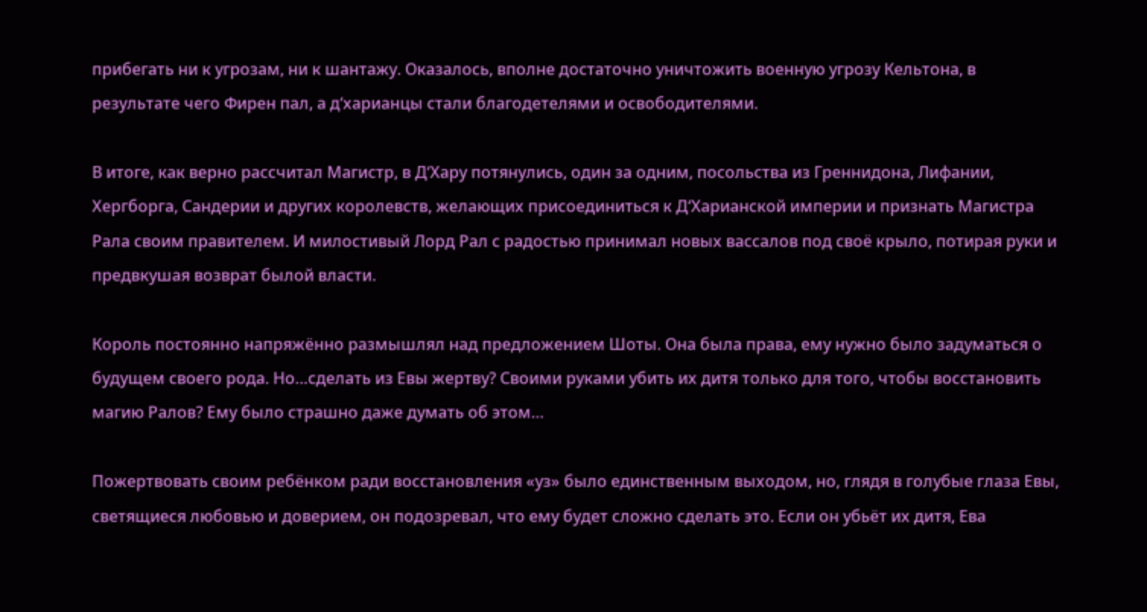прибегать ни к угрозам, ни к шантажу. Оказалось, вполне достаточно уничтожить военную угрозу Кельтона, в результате чего Фирен пал, а д‘харианцы стали благодетелями и освободителями.

В итоге, как верно рассчитал Магистр, в Д‘Хару потянулись, один за одним, посольства из Греннидона, Лифании, Хергборга, Сандерии и других королевств, желающих присоединиться к Д‘Харианской империи и признать Магистра Рала своим правителем. И милостивый Лорд Рал с радостью принимал новых вассалов под своё крыло, потирая руки и предвкушая возврат былой власти.

Король постоянно напряжённо размышлял над предложением Шоты. Она была права, ему нужно было задуматься о будущем своего рода. Но…сделать из Евы жертву? Своими руками убить их дитя только для того, чтобы восстановить магию Ралов? Ему было страшно даже думать об этом…

Пожертвовать своим ребёнком ради восстановления «уз» было единственным выходом, но, глядя в голубые глаза Евы, светящиеся любовью и доверием, он подозревал, что ему будет сложно сделать это. Если он убьёт их дитя, Ева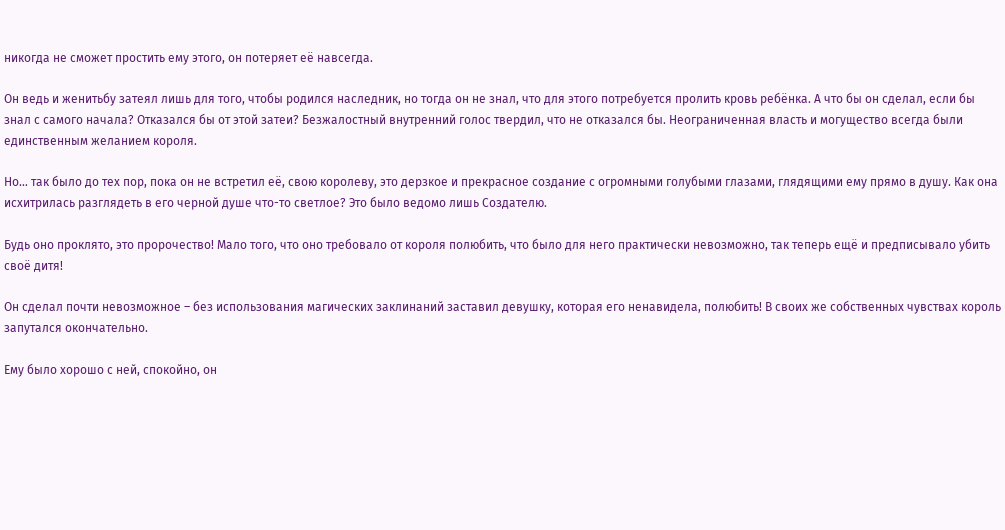никогда не сможет простить ему этого, он потеряет её навсегда.

Он ведь и женитьбу затеял лишь для того, чтобы родился наследник, но тогда он не знал, что для этого потребуется пролить кровь ребёнка. А что бы он сделал, если бы знал с самого начала? Отказался бы от этой затеи? Безжалостный внутренний голос твердил, что не отказался бы. Неограниченная власть и могущество всегда были единственным желанием короля.

Но… так было до тех пор, пока он не встретил её, свою королеву, это дерзкое и прекрасное создание с огромными голубыми глазами, глядящими ему прямо в душу. Как она исхитрилась разглядеть в его черной душе что-то светлое? Это было ведомо лишь Создателю.

Будь оно проклято, это пророчество! Мало того, что оно требовало от короля полюбить, что было для него практически невозможно, так теперь ещё и предписывало убить своё дитя!

Он сделал почти невозможное – без использования магических заклинаний заставил девушку, которая его ненавидела, полюбить! В своих же собственных чувствах король запутался окончательно.

Ему было хорошо с ней, спокойно, он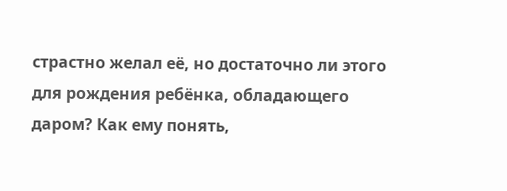страстно желал её, но достаточно ли этого для рождения ребёнка, обладающего даром? Как ему понять,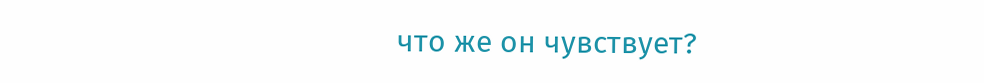что же он чувствует?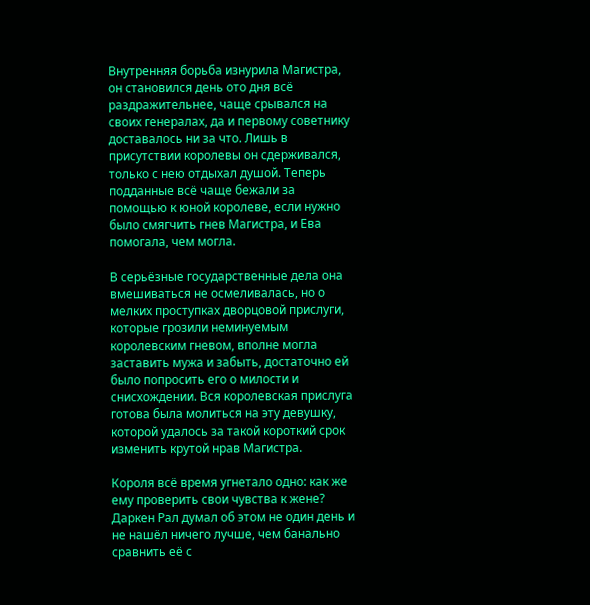Внутренняя борьба изнурила Магистра, он становился день ото дня всё раздражительнее, чаще срывался на своих генералах, да и первому советнику доставалось ни за что. Лишь в присутствии королевы он сдерживался, только с нею отдыхал душой. Теперь подданные всё чаще бежали за помощью к юной королеве, если нужно было смягчить гнев Магистра, и Ева помогала, чем могла.

В серьёзные государственные дела она вмешиваться не осмеливалась, но о мелких проступках дворцовой прислуги, которые грозили неминуемым королевским гневом, вполне могла заставить мужа и забыть, достаточно ей было попросить его о милости и снисхождении. Вся королевская прислуга готова была молиться на эту девушку, которой удалось за такой короткий срок изменить крутой нрав Магистра.

Короля всё время угнетало одно: как же ему проверить свои чувства к жене? Даркен Рал думал об этом не один день и не нашёл ничего лучше, чем банально сравнить её с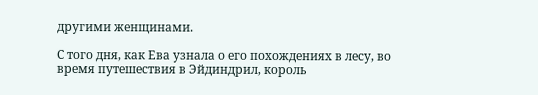другими женщинами.

С того дня, как Ева узнала о его похождениях в лесу, во время путешествия в Эйдиндрил, король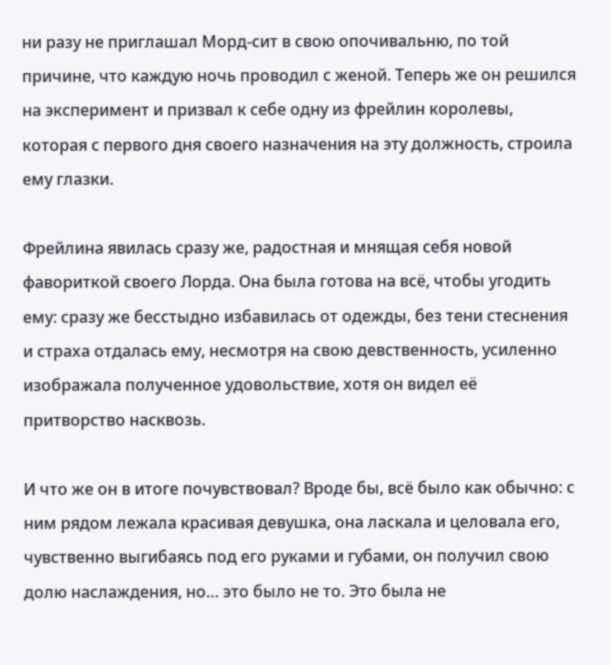ни разу не приглашал Морд-сит в свою опочивальню, по той причине, что каждую ночь проводил с женой. Теперь же он решился на эксперимент и призвал к себе одну из фрейлин королевы, которая с первого дня своего назначения на эту должность, строила ему глазки.

Фрейлина явилась сразу же, радостная и мнящая себя новой фавориткой своего Лорда. Она была готова на всё, чтобы угодить ему: сразу же бесстыдно избавилась от одежды, без тени стеснения и страха отдалась ему, несмотря на свою девственность, усиленно изображала полученное удовольствие, хотя он видел её притворство насквозь.

И что же он в итоге почувствовал? Вроде бы, всё было как обычно: с ним рядом лежала красивая девушка, она ласкала и целовала его, чувственно выгибаясь под его руками и губами, он получил свою долю наслаждения, но… это было не то. Это была не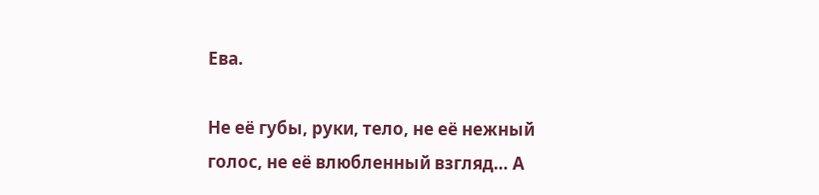Ева.

Не её губы, руки, тело, не её нежный голос, не её влюбленный взгляд… А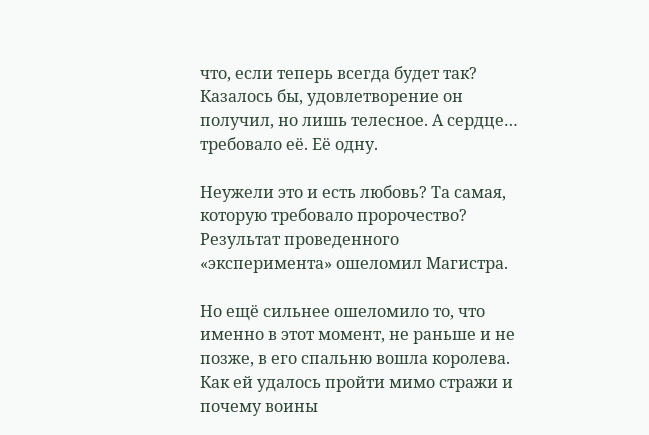что, если теперь всегда будет так? Казалось бы, удовлетворение он получил, но лишь телесное. А сердце… требовало её. Её одну.

Неужели это и есть любовь? Та самая, которую требовало пророчество? Результат проведенного «эксперимента» ошеломил Магистра.

Но ещё сильнее ошеломило то, что именно в этот момент, не раньше и не позже, в его спальню вошла королева. Как ей удалось пройти мимо стражи и почему воины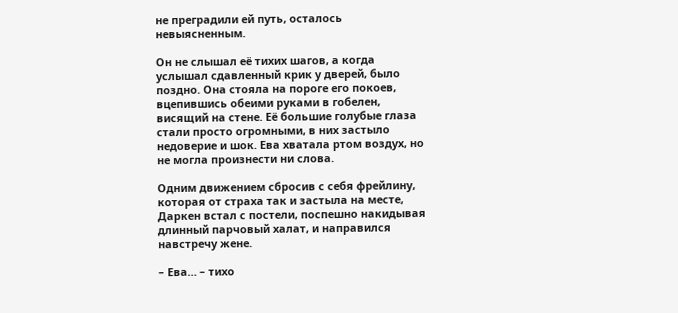не преградили ей путь, осталось невыясненным.

Он не слышал её тихих шагов, а когда услышал сдавленный крик у дверей, было поздно. Она стояла на пороге его покоев, вцепившись обеими руками в гобелен, висящий на стене. Её большие голубые глаза стали просто огромными, в них застыло недоверие и шок. Ева хватала ртом воздух, но не могла произнести ни слова.

Одним движением сбросив с себя фрейлину, которая от страха так и застыла на месте, Даркен встал с постели, поспешно накидывая длинный парчовый халат, и направился навстречу жене.

– Ева… – тихо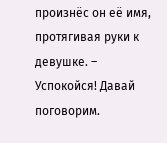произнёс он её имя, протягивая руки к девушке. – Успокойся! Давай поговорим.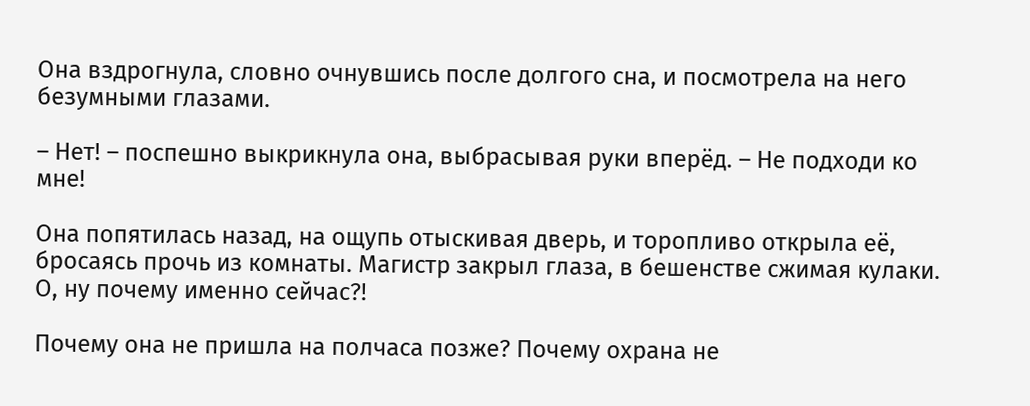Она вздрогнула, словно очнувшись после долгого сна, и посмотрела на него безумными глазами.

– Нет! – поспешно выкрикнула она, выбрасывая руки вперёд. – Не подходи ко мне!

Она попятилась назад, на ощупь отыскивая дверь, и торопливо открыла её, бросаясь прочь из комнаты. Магистр закрыл глаза, в бешенстве сжимая кулаки. О, ну почему именно сейчас?!

Почему она не пришла на полчаса позже? Почему охрана не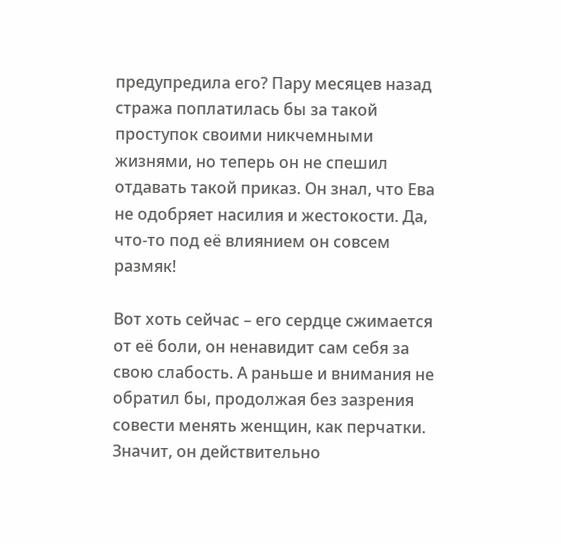предупредила его? Пару месяцев назад стража поплатилась бы за такой проступок своими никчемными жизнями, но теперь он не спешил отдавать такой приказ. Он знал, что Ева не одобряет насилия и жестокости. Да, что-то под её влиянием он совсем размяк!

Вот хоть сейчас – его сердце сжимается от её боли, он ненавидит сам себя за свою слабость. А раньше и внимания не обратил бы, продолжая без зазрения совести менять женщин, как перчатки. Значит, он действительно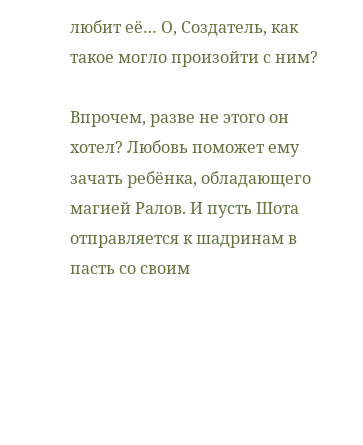любит её… О, Создатель, как такое могло произойти с ним?

Впрочем, разве не этого он хотел? Любовь поможет ему зачать ребёнка, обладающего магией Ралов. И пусть Шота отправляется к шадринам в пасть со своим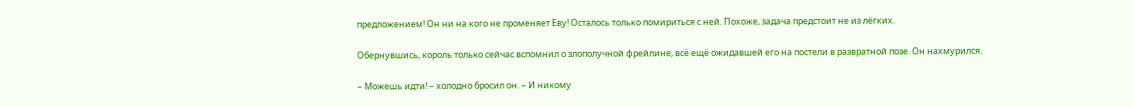предложением! Он ни на кого не променяет Еву! Осталось только помириться с ней. Похоже, задача предстоит не из лёгких.

Обернувшись, король только сейчас вспомнил о злополучной фрейлине, всё ещё ожидавшей его на постели в развратной позе. Он нахмурился.

– Можешь идти! – холодно бросил он. – И никому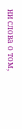ни слова о том,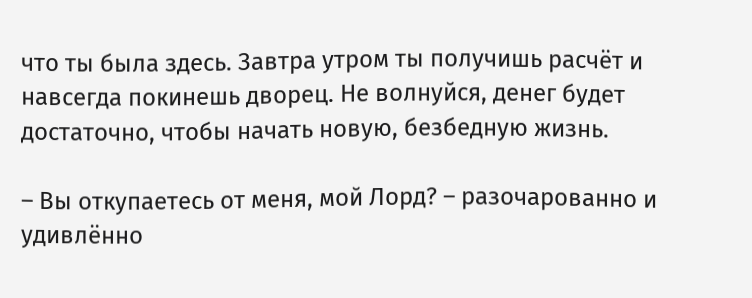что ты была здесь. Завтра утром ты получишь расчёт и навсегда покинешь дворец. Не волнуйся, денег будет достаточно, чтобы начать новую, безбедную жизнь.

– Вы откупаетесь от меня, мой Лорд? – разочарованно и удивлённо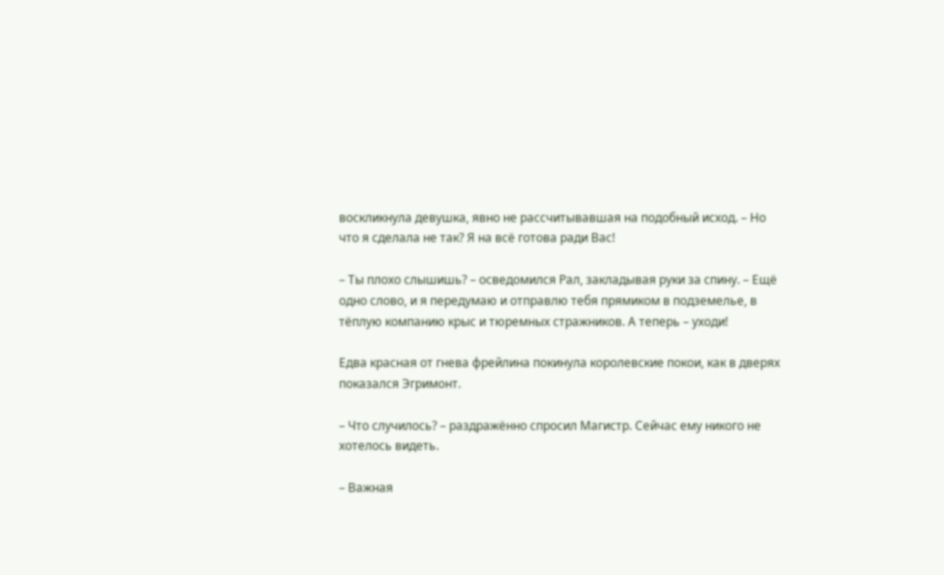воскликнула девушка, явно не рассчитывавшая на подобный исход. – Но что я сделала не так? Я на всё готова ради Вас!

– Ты плохо слышишь? – осведомился Рал, закладывая руки за спину. – Ещё одно слово, и я передумаю и отправлю тебя прямиком в подземелье, в тёплую компанию крыс и тюремных стражников. А теперь – уходи!

Едва красная от гнева фрейлина покинула королевские покои, как в дверях показался Эгримонт.

– Что случилось? – раздражённо спросил Магистр. Сейчас ему никого не хотелось видеть.

– Важная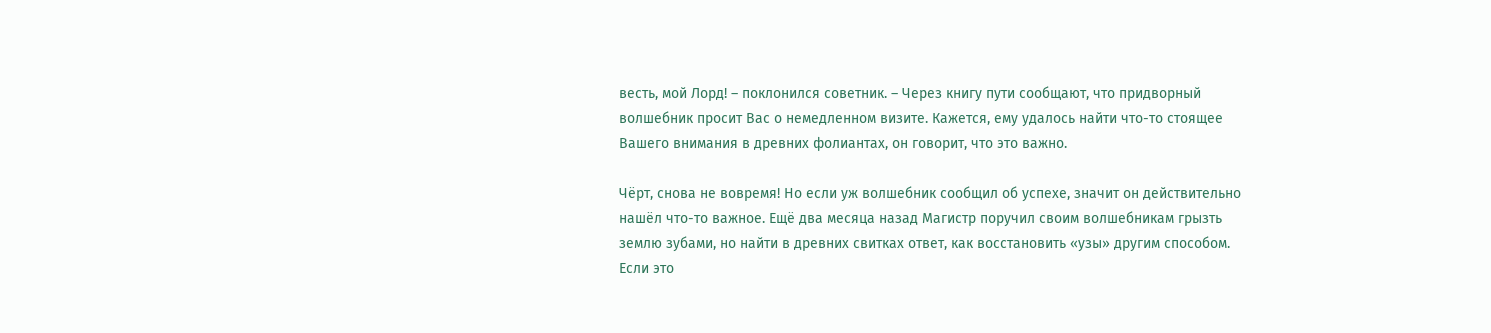весть, мой Лорд! – поклонился советник. – Через книгу пути сообщают, что придворный волшебник просит Вас о немедленном визите. Кажется, ему удалось найти что-то стоящее Вашего внимания в древних фолиантах, он говорит, что это важно.

Чёрт, снова не вовремя! Но если уж волшебник сообщил об успехе, значит он действительно нашёл что-то важное. Ещё два месяца назад Магистр поручил своим волшебникам грызть землю зубами, но найти в древних свитках ответ, как восстановить «узы» другим способом. Если это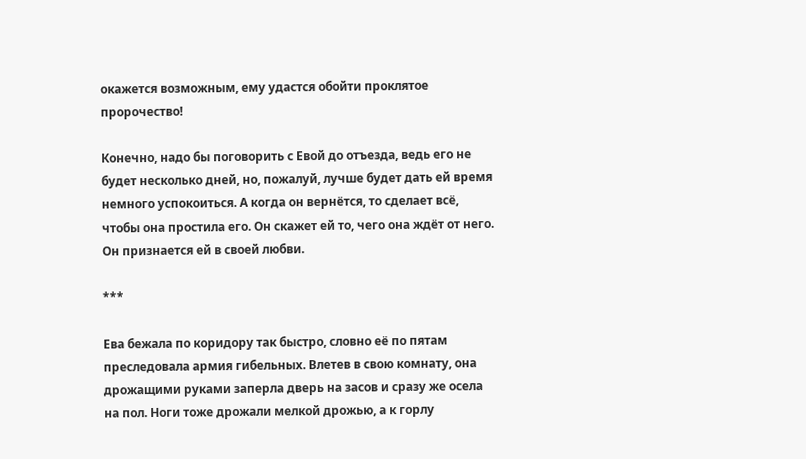окажется возможным, ему удастся обойти проклятое пророчество!

Конечно, надо бы поговорить с Евой до отъезда, ведь его не будет несколько дней, но, пожалуй, лучше будет дать ей время немного успокоиться. А когда он вернётся, то сделает всё, чтобы она простила его. Он скажет ей то, чего она ждёт от него. Он признается ей в своей любви.

***

Ева бежала по коридору так быстро, словно её по пятам преследовала армия гибельных. Влетев в свою комнату, она дрожащими руками заперла дверь на засов и сразу же осела на пол. Ноги тоже дрожали мелкой дрожью, а к горлу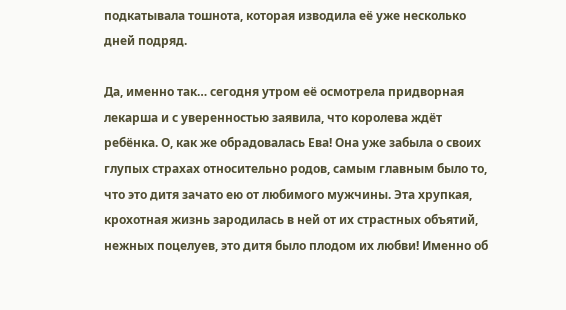подкатывала тошнота, которая изводила её уже несколько дней подряд.

Да, именно так… сегодня утром её осмотрела придворная лекарша и с уверенностью заявила, что королева ждёт ребёнка. О, как же обрадовалась Ева! Она уже забыла о своих глупых страхах относительно родов, самым главным было то, что это дитя зачато ею от любимого мужчины. Эта хрупкая, крохотная жизнь зародилась в ней от их страстных объятий, нежных поцелуев, это дитя было плодом их любви! Именно об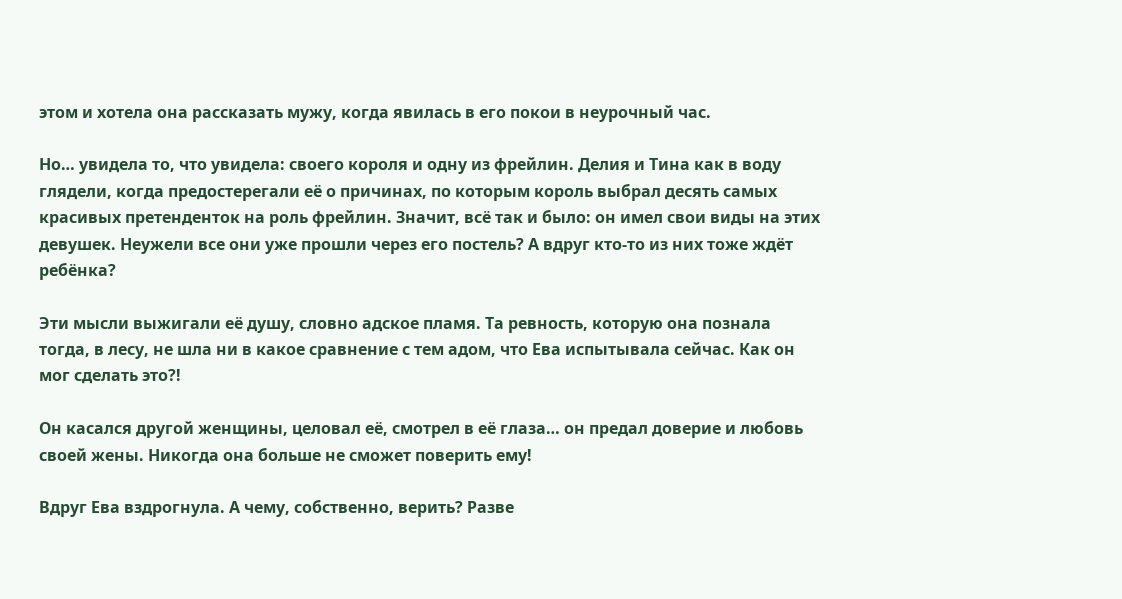этом и хотела она рассказать мужу, когда явилась в его покои в неурочный час.

Но… увидела то, что увидела: своего короля и одну из фрейлин. Делия и Тина как в воду глядели, когда предостерегали её о причинах, по которым король выбрал десять самых красивых претенденток на роль фрейлин. Значит, всё так и было: он имел свои виды на этих девушек. Неужели все они уже прошли через его постель? А вдруг кто-то из них тоже ждёт ребёнка?

Эти мысли выжигали её душу, словно адское пламя. Та ревность, которую она познала тогда, в лесу, не шла ни в какое сравнение с тем адом, что Ева испытывала сейчас. Как он мог сделать это?!

Он касался другой женщины, целовал её, смотрел в её глаза… он предал доверие и любовь своей жены. Никогда она больше не сможет поверить ему!

Вдруг Ева вздрогнула. А чему, собственно, верить? Разве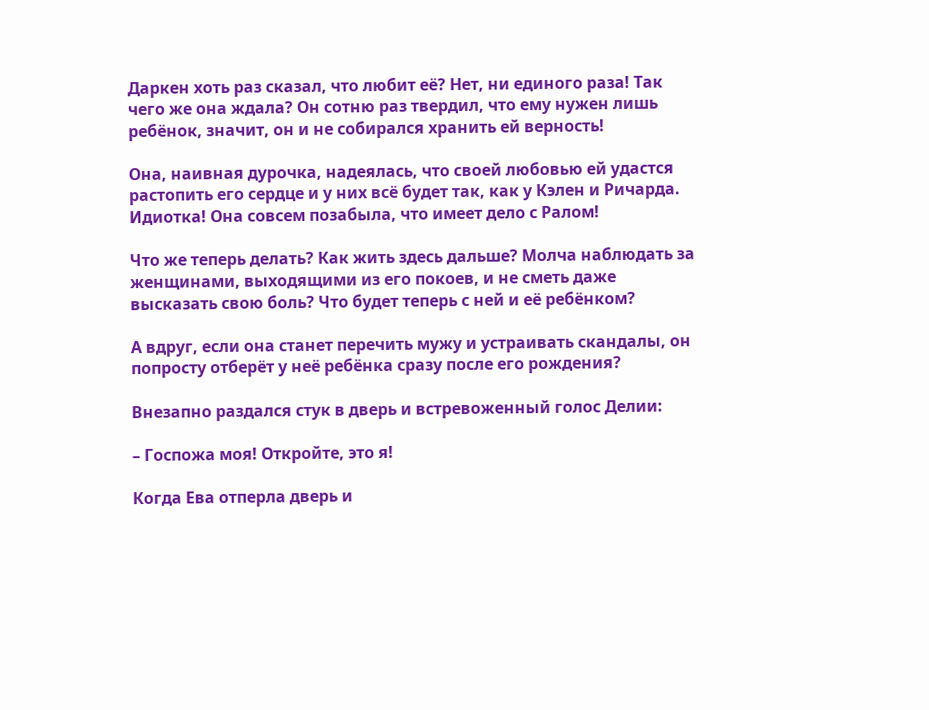Даркен хоть раз сказал, что любит её? Нет, ни единого раза! Так чего же она ждала? Он сотню раз твердил, что ему нужен лишь ребёнок, значит, он и не собирался хранить ей верность!

Она, наивная дурочка, надеялась, что своей любовью ей удастся растопить его сердце и у них всё будет так, как у Кэлен и Ричарда. Идиотка! Она совсем позабыла, что имеет дело с Ралом!

Что же теперь делать? Как жить здесь дальше? Молча наблюдать за женщинами, выходящими из его покоев, и не сметь даже высказать свою боль? Что будет теперь с ней и её ребёнком?

А вдруг, если она станет перечить мужу и устраивать скандалы, он попросту отберёт у неё ребёнка сразу после его рождения?

Внезапно раздался стук в дверь и встревоженный голос Делии:

– Госпожа моя! Откройте, это я!

Когда Ева отперла дверь и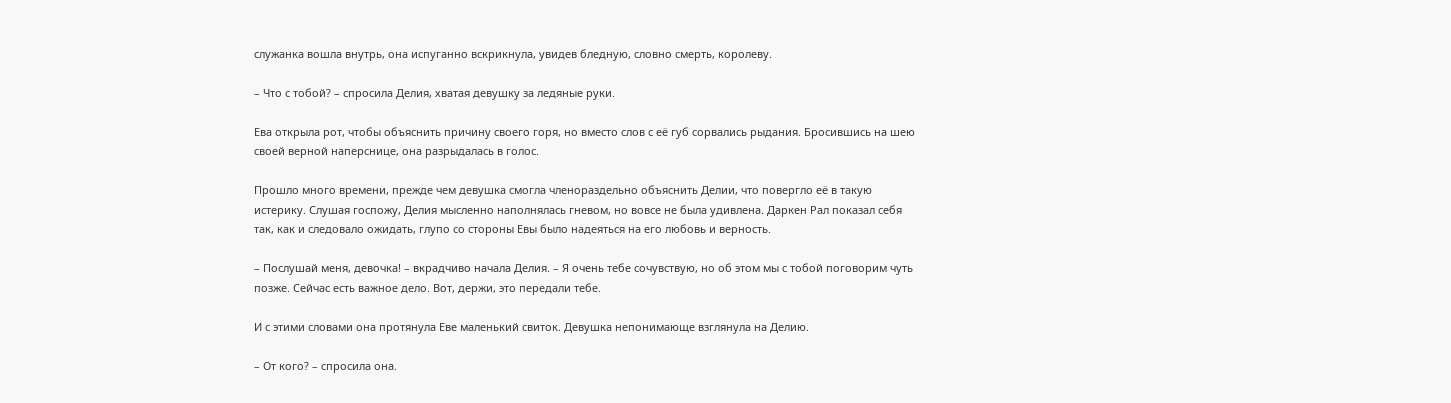служанка вошла внутрь, она испуганно вскрикнула, увидев бледную, словно смерть, королеву.

– Что с тобой? – спросила Делия, хватая девушку за ледяные руки.

Ева открыла рот, чтобы объяснить причину своего горя, но вместо слов с её губ сорвались рыдания. Бросившись на шею своей верной наперснице, она разрыдалась в голос.

Прошло много времени, прежде чем девушка смогла членораздельно объяснить Делии, что повергло её в такую истерику. Слушая госпожу, Делия мысленно наполнялась гневом, но вовсе не была удивлена. Даркен Рал показал себя так, как и следовало ожидать, глупо со стороны Евы было надеяться на его любовь и верность.

– Послушай меня, девочка! – вкрадчиво начала Делия. – Я очень тебе сочувствую, но об этом мы с тобой поговорим чуть позже. Сейчас есть важное дело. Вот, держи, это передали тебе.

И с этими словами она протянула Еве маленький свиток. Девушка непонимающе взглянула на Делию.

– От кого? – спросила она.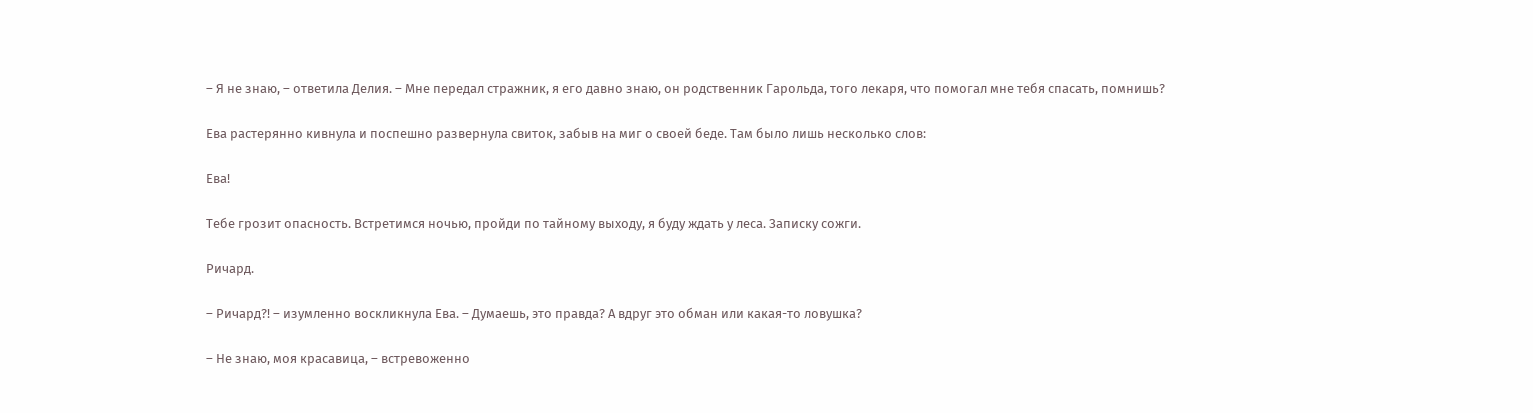– Я не знаю, – ответила Делия. – Мне передал стражник, я его давно знаю, он родственник Гарольда, того лекаря, что помогал мне тебя спасать, помнишь?

Ева растерянно кивнула и поспешно развернула свиток, забыв на миг о своей беде. Там было лишь несколько слов:

Ева!

Тебе грозит опасность. Встретимся ночью, пройди по тайному выходу, я буду ждать у леса. Записку сожги.

Ричард.

– Ричард?! – изумленно воскликнула Ева. – Думаешь, это правда? А вдруг это обман или какая-то ловушка?

– Не знаю, моя красавица, – встревоженно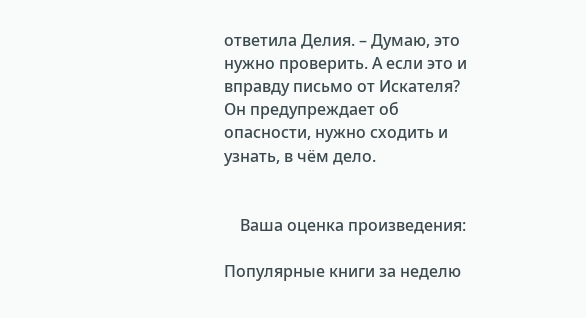ответила Делия. – Думаю, это нужно проверить. А если это и вправду письмо от Искателя? Он предупреждает об опасности, нужно сходить и узнать, в чём дело.


    Ваша оценка произведения:

Популярные книги за неделю